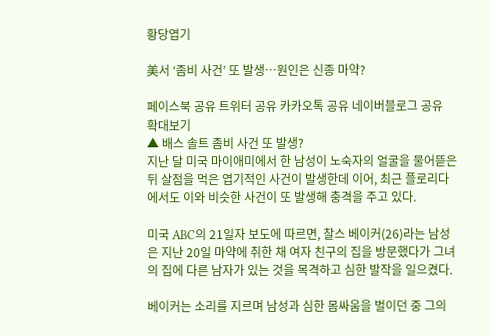황당엽기

美서 ‘좀비 사건’ 또 발생…원인은 신종 마약?

페이스북 공유 트위터 공유 카카오톡 공유 네이버블로그 공유
확대보기
▲ 배스 솔트 좀비 사건 또 발생?
지난 달 미국 마이애미에서 한 남성이 노숙자의 얼굴을 물어뜯은 뒤 살점을 먹은 엽기적인 사건이 발생한데 이어, 최근 플로리다에서도 이와 비슷한 사건이 또 발생해 충격을 주고 있다.

미국 ABC의 21일자 보도에 따르면, 찰스 베이커(26)라는 남성은 지난 20일 마약에 취한 채 여자 친구의 집을 방문했다가 그녀의 집에 다른 남자가 있는 것을 목격하고 심한 발작을 일으켰다.

베이커는 소리를 지르며 남성과 심한 몸싸움을 벌이던 중 그의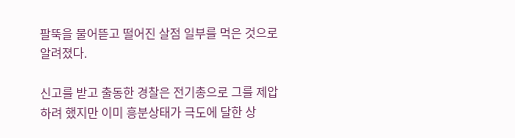팔뚝을 물어뜯고 떨어진 살점 일부를 먹은 것으로 알려졌다.

신고를 받고 출동한 경찰은 전기총으로 그를 제압하려 했지만 이미 흥분상태가 극도에 달한 상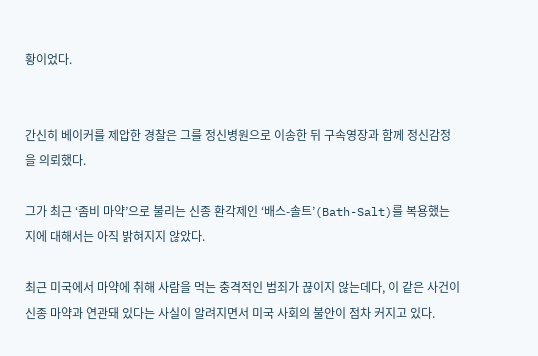황이었다.


간신히 베이커를 제압한 경찰은 그를 정신병원으로 이송한 뒤 구속영장과 함께 정신감정을 의뢰했다.

그가 최근 ‘좀비 마약’으로 불리는 신종 환각제인 ‘배스-솔트’(Bath-Salt)를 복용했는지에 대해서는 아직 밝혀지지 않았다.

최근 미국에서 마약에 취해 사람을 먹는 충격적인 범죄가 끊이지 않는데다, 이 같은 사건이 신종 마약과 연관돼 있다는 사실이 알려지면서 미국 사회의 불안이 점차 커지고 있다.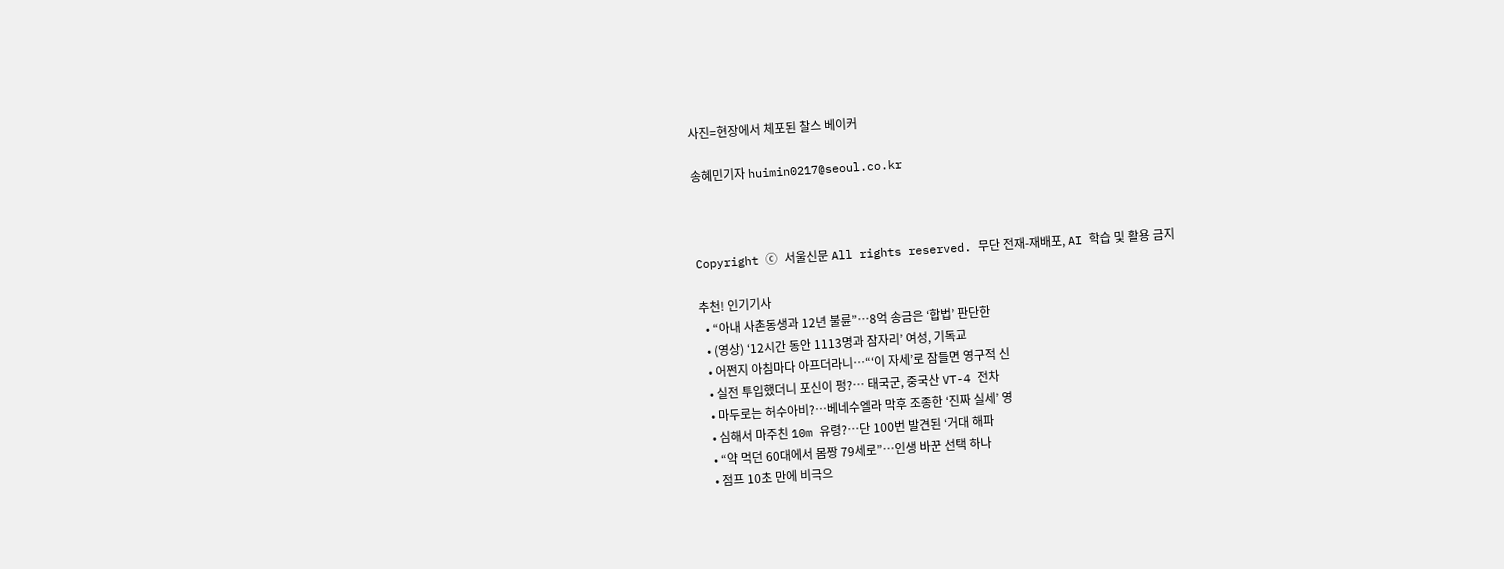사진=현장에서 체포된 찰스 베이커

송혜민기자 huimin0217@seoul.co.kr



Copyright ⓒ 서울신문 All rights reserved. 무단 전재-재배포, AI 학습 및 활용 금지

추천! 인기기사
  • “아내 사촌동생과 12년 불륜”…8억 송금은 ‘합법’ 판단한
  • (영상) ‘12시간 동안 1113명과 잠자리’ 여성, 기독교
  • 어쩐지 아침마다 아프더라니…“‘이 자세’로 잠들면 영구적 신
  • 실전 투입했더니 포신이 펑?… 태국군, 중국산 VT-4 전차
  • 마두로는 허수아비?…베네수엘라 막후 조종한 ‘진짜 실세’ 영
  • 심해서 마주친 10m 유령?…단 100번 발견된 ‘거대 해파
  • “약 먹던 60대에서 몸짱 79세로”…인생 바꾼 선택 하나
  • 점프 10초 만에 비극으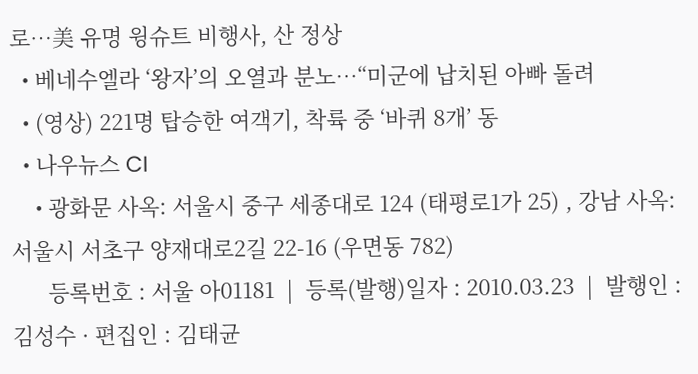로…美 유명 윙슈트 비행사, 산 정상
  • 베네수엘라 ‘왕자’의 오열과 분노…“미군에 납치된 아빠 돌려
  • (영상) 221명 탑승한 여객기, 착륙 중 ‘바퀴 8개’ 동
  • 나우뉴스 CI
    • 광화문 사옥: 서울시 중구 세종대로 124 (태평로1가 25) , 강남 사옥: 서울시 서초구 양재대로2길 22-16 (우면동 782)
      등록번호 : 서울 아01181  |  등록(발행)일자 : 2010.03.23  |  발행인 : 김성수 · 편집인 : 김태균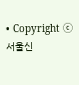• Copyright ⓒ 서울신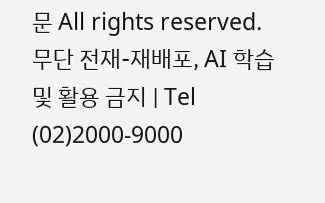문 All rights reserved. 무단 전재-재배포, AI 학습 및 활용 금지 | Tel (02)2000-9000